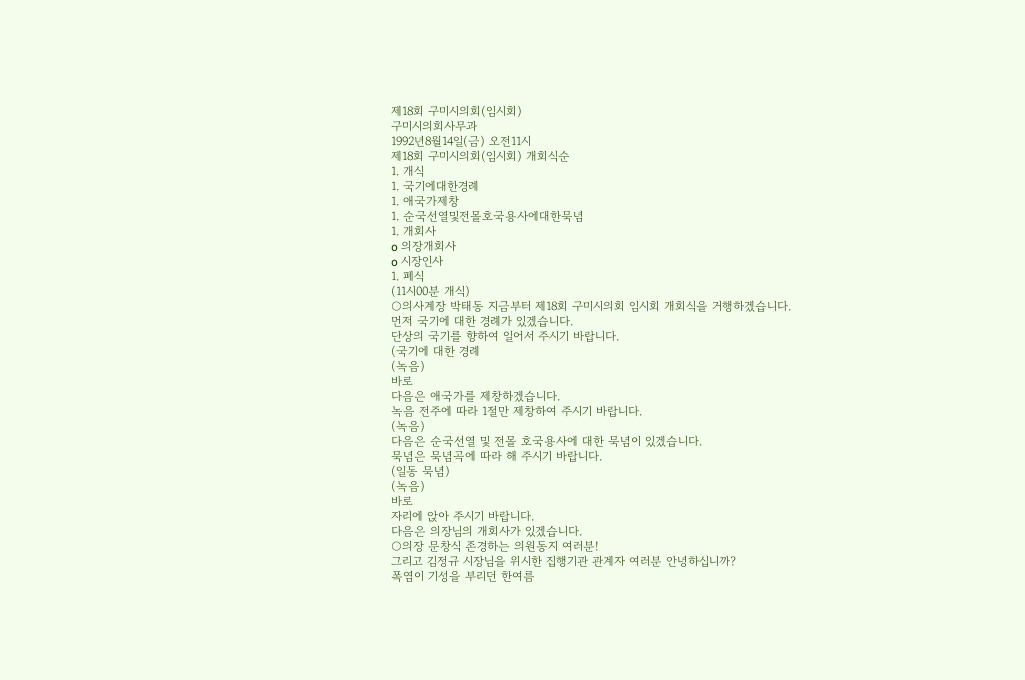제18회 구미시의회(임시회)
구미시의회사무과
1992년8월14일(금) 오전11시
제18회 구미시의회(임시회) 개회식순
1. 개식
1. 국기에대한경례
1. 애국가제창
1. 순국선열및전몰호국용사에대한묵념
1. 개회사
o 의장개회사
o 시장인사
1. 폐식
(11시00분 개식)
○의사계장 박태동 지금부터 제18회 구미시의회 임시회 개회식을 거행하겠습니다.
먼저 국기에 대한 경례가 있겠습니다.
단상의 국기를 향하여 일어서 주시기 바랍니다.
(국기에 대한 경례
(녹음)
바로
다음은 애국가를 제창하겠습니다.
녹음 전주에 따라 1절만 제창하여 주시기 바랍니다.
(녹음)
다음은 순국선열 및 전몰 호국용사에 대한 묵념이 있겠습니다.
묵념은 묵념곡에 따라 해 주시기 바랍니다.
(일동 묵념)
(녹음)
바로
자리에 앉아 주시기 바랍니다.
다음은 의장님의 개회사가 있겠습니다.
○의장 문창식 존경하는 의원동지 여러분!
그리고 김정규 시장님을 위시한 집행기관 관계자 여러분 안녕하십니까?
폭염이 기성을 부리던 한여름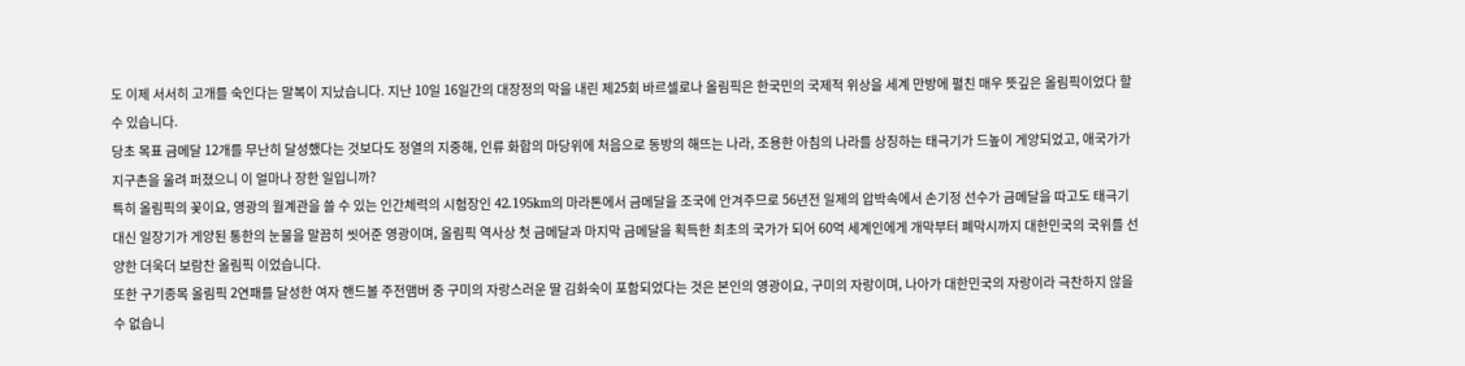도 이제 서서히 고개를 숙인다는 말복이 지났습니다. 지난 10일 16일간의 대장정의 막을 내린 제25회 바르셀로나 올림픽은 한국민의 국제적 위상을 세계 만방에 펼친 매우 뜻깊은 올림픽이었다 할 수 있습니다.
당초 목표 금메달 12개를 무난히 달성했다는 것보다도 정열의 지중해, 인류 화합의 마당위에 처음으로 동방의 해뜨는 나라, 조용한 아침의 나라를 상징하는 태극기가 드높이 게양되었고, 애국가가 지구촌을 울려 퍼졌으니 이 얼마나 장한 일입니까?
특히 올림픽의 꽃이요, 영광의 월계관을 쓸 수 있는 인간체력의 시험장인 42.195km의 마라톤에서 금메달을 조국에 안겨주므로 56년전 일제의 압박속에서 손기정 선수가 금메달을 따고도 태극기 대신 일장기가 게양된 통한의 눈물을 말끔히 씻어준 영광이며, 올림픽 역사상 첫 금메달과 마지막 금메달을 획득한 최초의 국가가 되어 60억 세계인에게 개막부터 폐막시까지 대한민국의 국위를 선양한 더욱더 보람찬 올림픽 이었습니다.
또한 구기종목 올림픽 2연패를 달성한 여자 핸드볼 주전맴버 중 구미의 자랑스러운 딸 김화숙이 포함되었다는 것은 본인의 영광이요, 구미의 자랑이며, 나아가 대한민국의 자랑이라 극찬하지 않을 수 없습니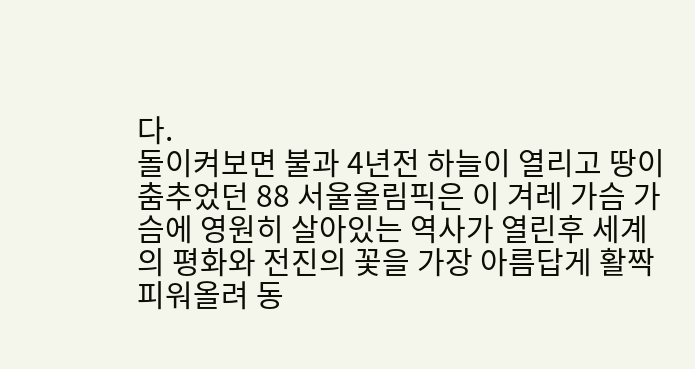다.
돌이켜보면 불과 4년전 하늘이 열리고 땅이 춤추었던 88 서울올림픽은 이 겨레 가슴 가슴에 영원히 살아있는 역사가 열린후 세계의 평화와 전진의 꽃을 가장 아름답게 활짝 피워올려 동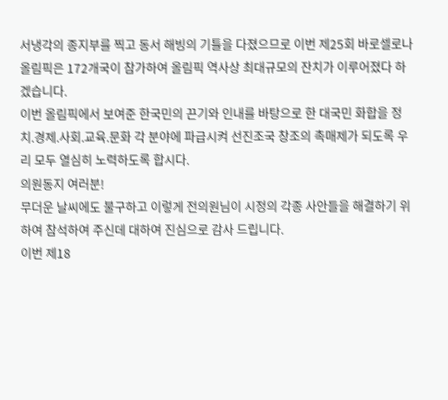서냉각의 종지부를 찍고 동서 해빙의 기틀을 다졌으므로 이번 제25회 바로셀로나 올림픽은 172개국이 참가하여 올림픽 역사상 최대규모의 잔치가 이루어졌다 하겠습니다.
이번 올림픽에서 보여준 한국민의 끈기와 인내를 바탕으로 한 대국민 화합을 정치.경제.사회.교육.문화 각 분야에 파급시켜 선진조국 창조의 촉매제가 되도록 우리 모두 열심히 노력하도록 합시다.
의원동지 여러분!
무더운 날씨에도 불구하고 이렇게 전의원님이 시정의 각종 사안들을 해결하기 위하여 참석하여 주신데 대하여 진심으로 감사 드립니다.
이번 제18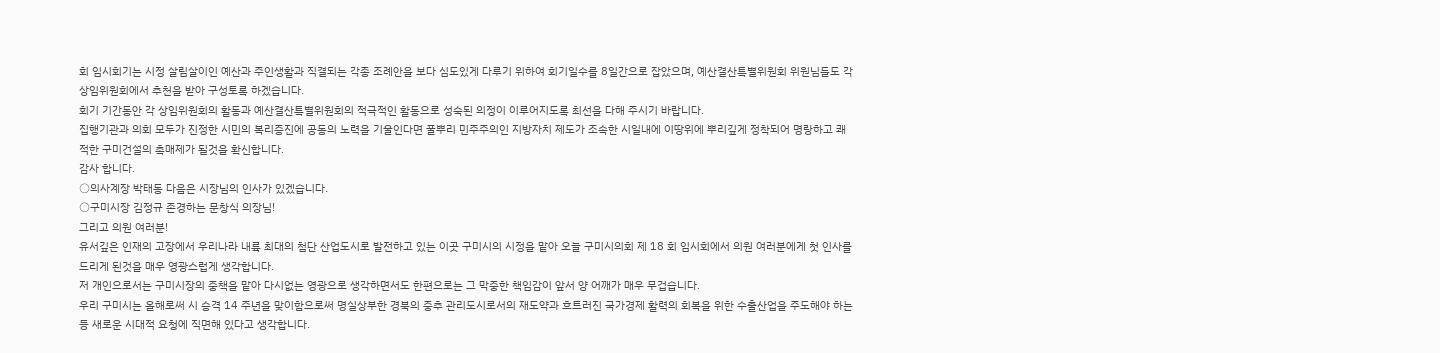회 임시회기는 시정 살림살이인 예산과 주인생활과 직결되는 각종 조례안을 보다 심도있게 다루기 위하여 회기일수를 8일간으로 잡았으며, 예산결산특별위원회 위원님들도 각 상임위원회에서 추천을 받아 구성토록 하겠습니다.
회기 기간동안 각 상임위원회의 활동과 예산결산특별위원회의 적극적인 활동으로 성숙된 의정이 이루어지도록 최선을 다해 주시기 바랍니다.
집행기관과 의회 모두가 진정한 시민의 복리증진에 공동의 노력을 기울인다면 풀뿌리 민주주의인 지방자치 제도가 조속한 시일내에 이땅위에 뿌리깊게 정착되어 명랑하고 쾌적한 구미건설의 촉매제가 될것을 확신합니다.
감사 합니다.
○의사계장 박태동 다음은 시장님의 인사가 있겠습니다.
○구미시장 김정규 존경하는 문창식 의장님!
그리고 의원 여러분!
유서깊은 인재의 고장에서 우리나라 내륙 최대의 첨단 산업도시로 발전하고 있는 이곳 구미시의 시정을 맡아 오늘 구미시의회 제 18 회 임시회에서 의원 여러분에게 첫 인사를 드리게 된것을 매우 영광스럽게 생각합니다.
저 개인으로서는 구미시장의 중책을 맡아 다시없는 영광으로 생각하면서도 한편으로는 그 막중한 책임감이 앞서 양 어깨가 매우 무겁습니다.
우리 구미시는 올해로써 시 승격 14 주년을 맞이함으로써 명실상부한 경북의 중추 관리도시로서의 재도약과 흐트러진 국가경제 활력의 회복을 위한 수출산업을 주도해야 하는 등 새로운 시대적 요청에 직면해 있다고 생각합니다.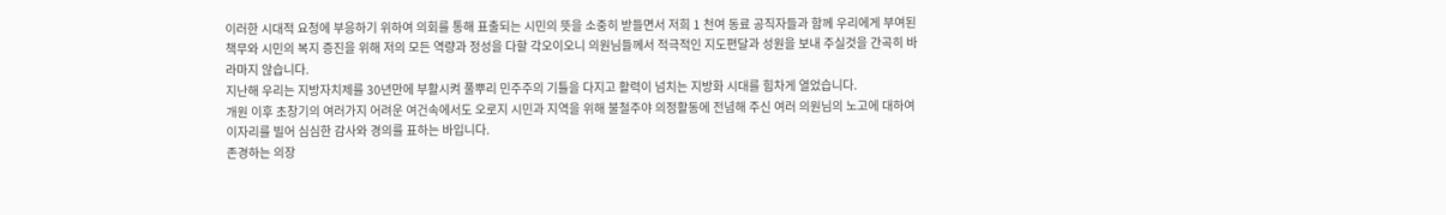이러한 시대적 요청에 부응하기 위하여 의회를 통해 표출되는 시민의 뜻을 소중히 받들면서 저희 1 천여 동료 공직자들과 함께 우리에게 부여된 책무와 시민의 복지 증진을 위해 저의 모든 역량과 정성을 다할 각오이오니 의원님들께서 적극적인 지도편달과 성원을 보내 주실것을 간곡히 바라마지 않습니다.
지난해 우리는 지방자치제를 30년만에 부활시켜 풀뿌리 민주주의 기틀을 다지고 활력이 넘치는 지방화 시대를 힘차게 열었습니다.
개원 이후 초창기의 여러가지 어려운 여건속에서도 오로지 시민과 지역을 위해 불철주야 의정활동에 전념해 주신 여러 의원님의 노고에 대하여 이자리를 빌어 심심한 감사와 경의를 표하는 바입니다.
존경하는 의장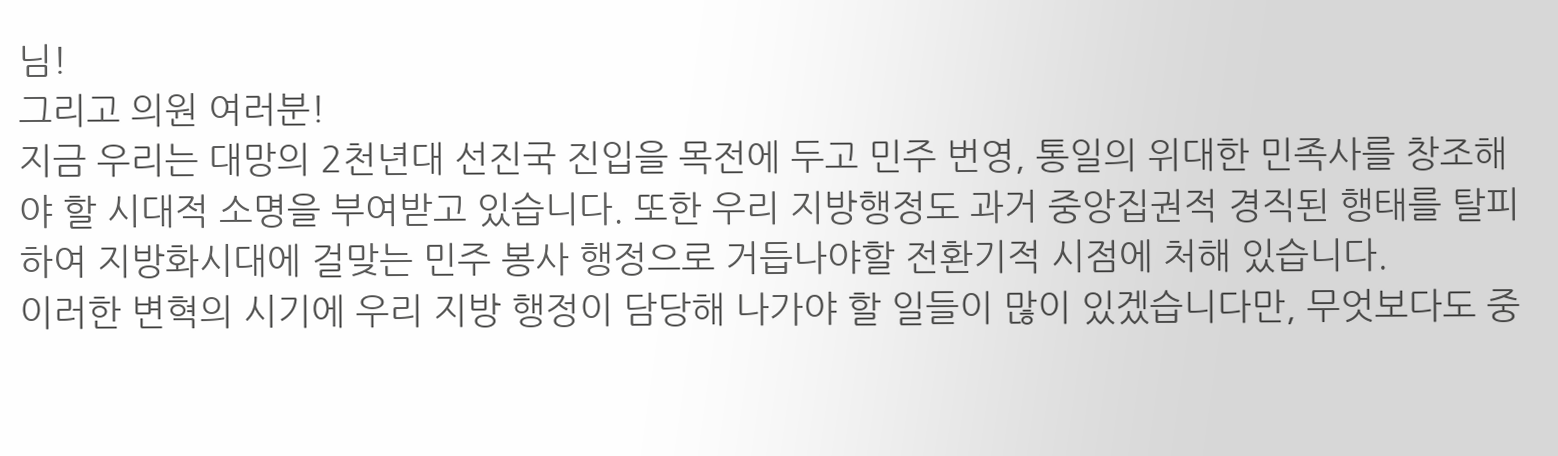님!
그리고 의원 여러분!
지금 우리는 대망의 2천년대 선진국 진입을 목전에 두고 민주 번영, 통일의 위대한 민족사를 창조해야 할 시대적 소명을 부여받고 있습니다. 또한 우리 지방행정도 과거 중앙집권적 경직된 행태를 탈피하여 지방화시대에 걸맞는 민주 봉사 행정으로 거듭나야할 전환기적 시점에 처해 있습니다.
이러한 변혁의 시기에 우리 지방 행정이 담당해 나가야 할 일들이 많이 있겠습니다만, 무엇보다도 중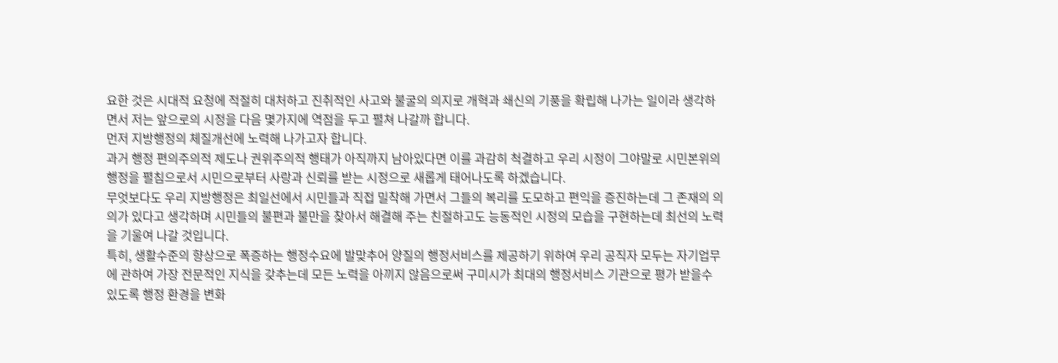요한 것은 시대적 요청에 적절히 대처하고 진취적인 사고와 불굴의 의지로 개혁과 쇄신의 기풍을 확립해 나가는 일이라 생각하면서 저는 앞으로의 시정을 다음 몇가지에 역점을 두고 펼쳐 나갈까 합니다.
먼저 지방행정의 체질개선에 노력해 나가고자 합니다.
과거 행정 편의주의적 제도나 권위주의적 행태가 아직까지 남아있다면 이를 과감히 척결하고 우리 시정이 그야말로 시민본위의 행정을 펼침으로서 시민으로부터 사랑과 신뢰를 받는 시정으로 새롭게 태어나도록 하겠습니다.
무엇보다도 우리 지방행정은 최일선에서 시민들과 직접 밀착해 가면서 그들의 복리를 도모하고 편익을 증진하는데 그 존재의 의의가 있다고 생각하며 시민들의 불편과 불만을 찾아서 해결해 주는 친절하고도 능동적인 시정의 모습을 구현하는데 최선의 노력을 기울여 나갈 것입니다.
특히, 생활수준의 향상으로 폭증하는 행정수요에 발맞추어 양질의 행정서비스를 제공하기 위하여 우리 공직자 모두는 자기업무에 관하여 가장 전문적인 지식을 갖추는데 모든 노력을 아끼지 않음으로써 구미시가 최대의 행정서비스 기관으로 평가 받을수 있도록 행정 환경을 변화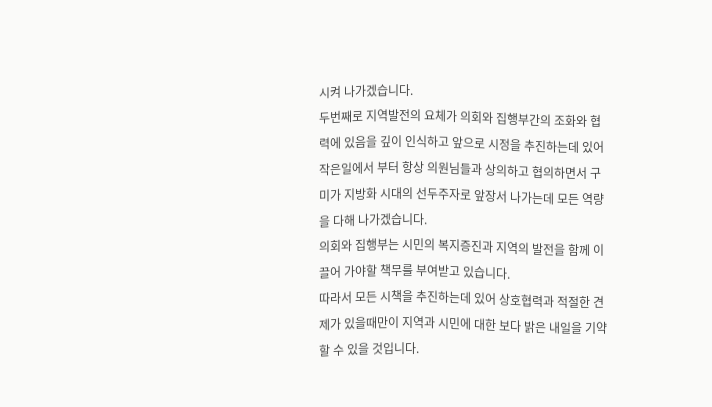시켜 나가겠습니다.
두번째로 지역발전의 요체가 의회와 집행부간의 조화와 협력에 있음을 깊이 인식하고 앞으로 시정을 추진하는데 있어 작은일에서 부터 항상 의원님들과 상의하고 협의하면서 구미가 지방화 시대의 선두주자로 앞장서 나가는데 모든 역량을 다해 나가겠습니다.
의회와 집행부는 시민의 복지증진과 지역의 발전을 함께 이끌어 가야할 책무를 부여받고 있습니다.
따라서 모든 시책을 추진하는데 있어 상호협력과 적절한 견제가 있을때만이 지역과 시민에 대한 보다 밝은 내일을 기약할 수 있을 것입니다.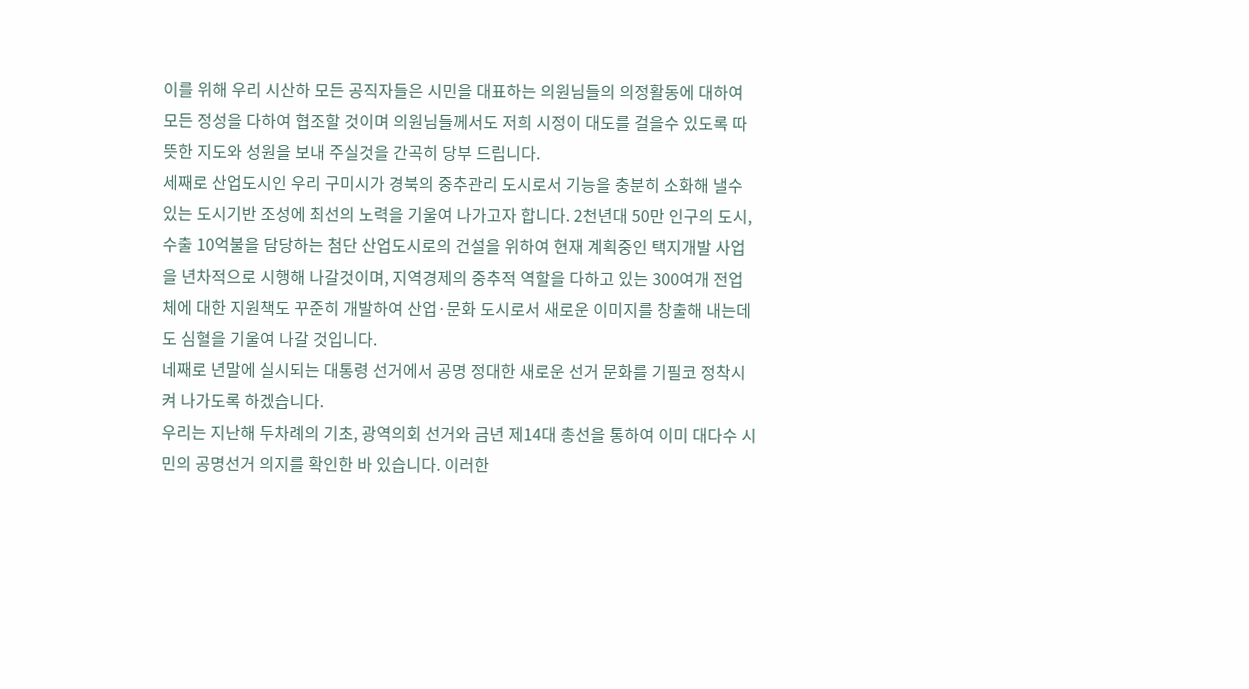이를 위해 우리 시산하 모든 공직자들은 시민을 대표하는 의원님들의 의정활동에 대하여 모든 정성을 다하여 협조할 것이며 의원님들께서도 저희 시정이 대도를 걸을수 있도록 따뜻한 지도와 성원을 보내 주실것을 간곡히 당부 드립니다.
세째로 산업도시인 우리 구미시가 경북의 중추관리 도시로서 기능을 충분히 소화해 낼수 있는 도시기반 조성에 최선의 노력을 기울여 나가고자 합니다. 2천년대 50만 인구의 도시, 수출 10억불을 담당하는 첨단 산업도시로의 건설을 위하여 현재 계획중인 택지개발 사업을 년차적으로 시행해 나갈것이며, 지역경제의 중추적 역할을 다하고 있는 300여개 전업체에 대한 지원책도 꾸준히 개발하여 산업·문화 도시로서 새로운 이미지를 창출해 내는데도 심혈을 기울여 나갈 것입니다.
네째로 년말에 실시되는 대통령 선거에서 공명 정대한 새로운 선거 문화를 기필코 정착시켜 나가도록 하겠습니다.
우리는 지난해 두차례의 기초, 광역의회 선거와 금년 제14대 총선을 통하여 이미 대다수 시민의 공명선거 의지를 확인한 바 있습니다. 이러한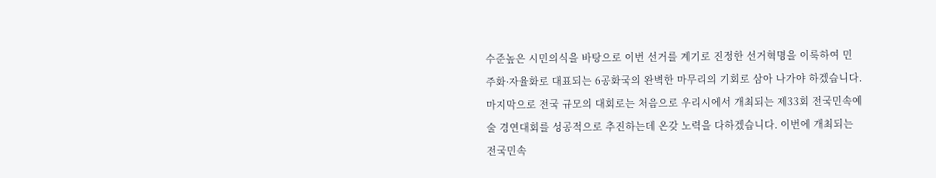수준높은 시민의식을 바탕으로 이번 선거를 계기로 진정한 선거혁명을 이룩하여 민주화·자율화로 대표되는 6공화국의 완벽한 마무리의 기회로 삼아 나가야 하겠습니다.
마지막으로 전국 규모의 대회로는 처음으로 우리시에서 개최되는 제33회 전국민속예술 경연대회를 성공적으로 추진하는데 온갖 노력을 다하겠습니다. 이번에 개최되는 전국민속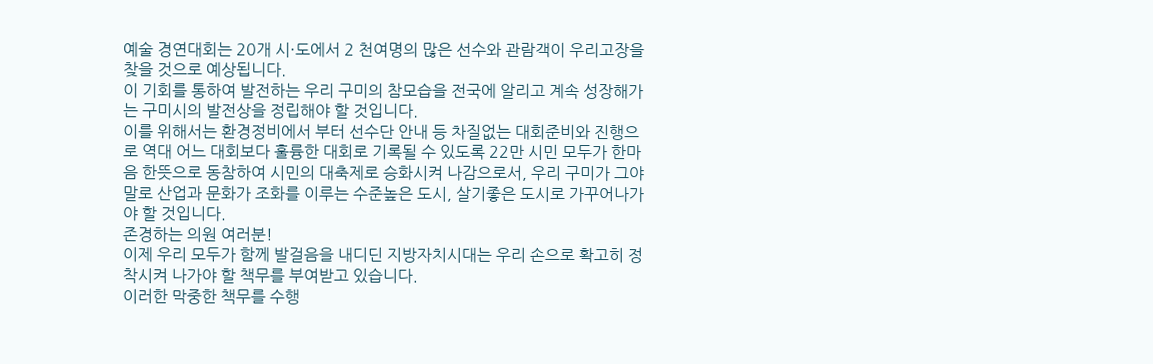예술 경연대회는 20개 시·도에서 2 천여명의 많은 선수와 관람객이 우리고장을 찾을 것으로 예상됩니다.
이 기회를 통하여 발전하는 우리 구미의 참모습을 전국에 알리고 계속 성장해가는 구미시의 발전상을 정립해야 할 것입니다.
이를 위해서는 환경정비에서 부터 선수단 안내 등 차질없는 대회준비와 진행으로 역대 어느 대회보다 훌륭한 대회로 기록될 수 있도록 22만 시민 모두가 한마음 한뜻으로 동참하여 시민의 대축제로 승화시켜 나감으로서, 우리 구미가 그야말로 산업과 문화가 조화를 이루는 수준높은 도시, 살기좋은 도시로 가꾸어나가야 할 것입니다.
존경하는 의원 여러분!
이제 우리 모두가 함께 발걸음을 내디딘 지방자치시대는 우리 손으로 확고히 정착시켜 나가야 할 책무를 부여받고 있습니다.
이러한 막중한 책무를 수행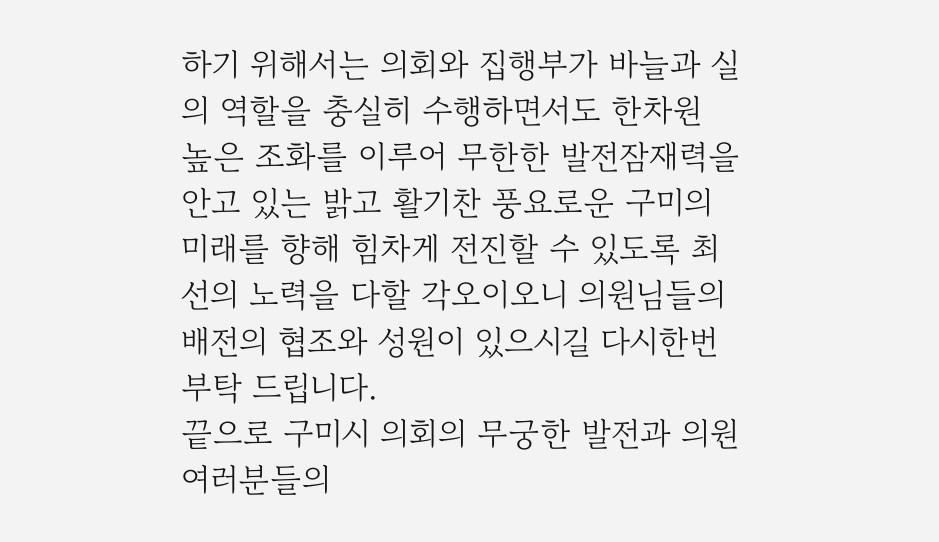하기 위해서는 의회와 집행부가 바늘과 실의 역할을 충실히 수행하면서도 한차원 높은 조화를 이루어 무한한 발전잠재력을 안고 있는 밝고 활기찬 풍요로운 구미의 미래를 향해 힘차게 전진할 수 있도록 최선의 노력을 다할 각오이오니 의원님들의 배전의 협조와 성원이 있으시길 다시한번 부탁 드립니다.
끝으로 구미시 의회의 무궁한 발전과 의원 여러분들의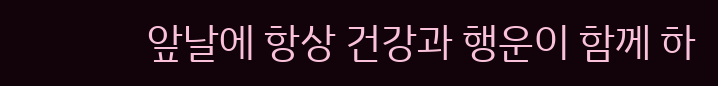앞날에 항상 건강과 행운이 함께 하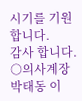시기를 기원합니다.
감사 합니다.
○의사계장 박태동 이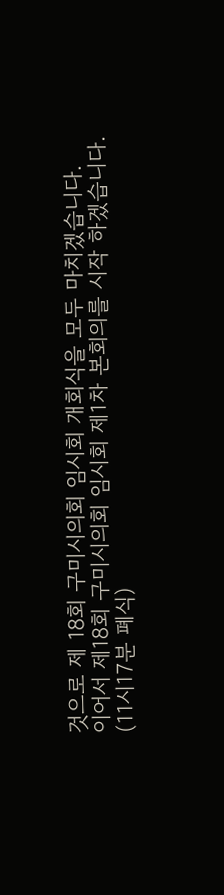것으로 제 18회 구미시의회 임시회 개회식을 모두 마치겠습니다.
이어서 제18회 구미시의회 임시회 제1차 본회의를 시작 하겠습니다.
(11시17분 폐식)